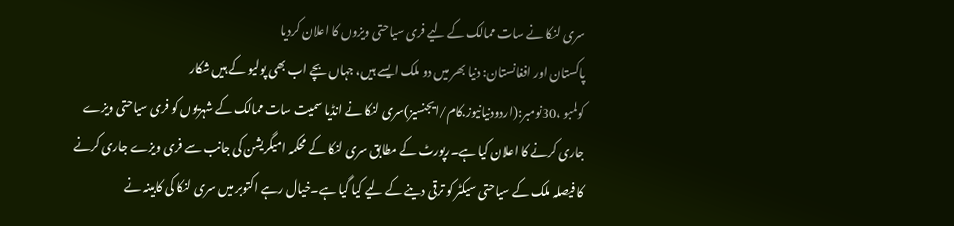سری لنکا نے سات ممالک کے لیے فری سیاحتی ویزوں کا اعلان کردیا
پاکستان اور افغانستان: دنیا بھر میں دو ملک ایسے ہیں، جہاں بچے اب بھی پولیو کے ہیں شکار
کولمبو ،30نومبر:(اردودنیانیوز.کام/ایجنسیز)سری لنکا نے انڈیا سمیت سات ممالک کے شہریوں کو فری سیاحتی ویزے جاری کرنے کا اعلان کیا ہے۔رپورٹ کے مطابق سری لنکا کے محکمہ امیگریشن کی جانب سے فری ویزے جاری کرنے کا فیصلہ ملک کے سیاحتی سیکٹر کو ترقی دینے کے لیے کیا گیا ہے۔خیال رہے اکتوبر میں سری لنکا کی کابینہ نے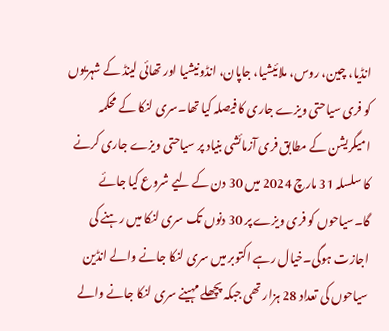انڈیا، چین، روس، ملائیشیا، جاپان، انڈونیشیا اور تھائی لینڈ کے شہریوں کو فری سیاحتی ویزے جاری کا فیصلہ کیا تھا۔سری لنکا کے محکمہ امیگریشن کے مطابق فری آزمائشی بنیاد پر سیاحتی ویزے جاری کرنے کا سلسلہ 31 مارچ 2024 میں 30 دن کے لیے شروع کیا جائے گا۔سیاحوں کو فری ویزے پر 30 دنوں تک سری لنکا میں رہنے کی اجازت ہوگی۔خیال رہے اکتوبر میں سری لنکا جانے والے انڈین سیاحوں کی تعداد 28 ہزار تھی جبکہ پچھلے مہینے سری لنکا جانے والے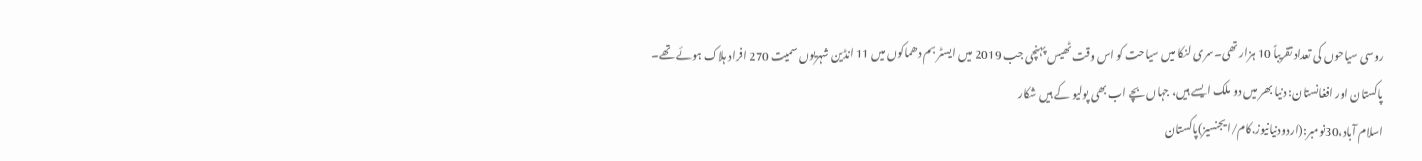روسی سیاحوں کی تعداد تقریباً 10 ہزار تھی۔سری لنکا میں سیاحت کو اس وقت ٹھیس پہنچی جب 2019 میں ایسٹر بم دھماکوں میں 11 انڈین شہریوں سمیت 270 افراد ہلاک ہوئے تھے۔
پاکستان اور افغانستان: دنیا بھر میں دو ملک ایسے ہیں، جہاں بچے اب بھی پولیو کے ہیں شکار
اسلام آباد،30نومبر:(اردودنیانیوز.کام/ایجنسیز)پاکستان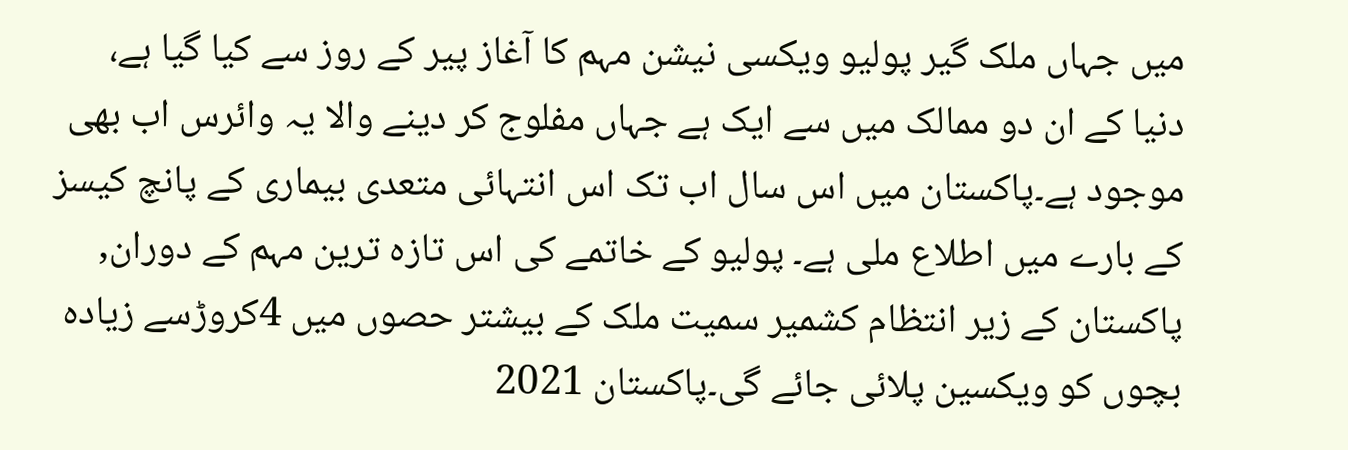میں جہاں ملک گیر پولیو ویکسی نیشن مہم کا آغاز پیر کے روز سے کیا گیا ہے، دنیا کے ان دو ممالک میں سے ایک ہے جہاں مفلوج کر دینے والا یہ وائرس اب بھی موجود ہے۔پاکستان میں اس سال اب تک اس انتہائی متعدی بیماری کے پانچ کیسز کے بارے میں اطلاع ملی ہے۔ پولیو کے خاتمے کی اس تازہ ترین مہم کے دوران, پاکستان کے زیر انتظام کشمیر سمیت ملک کے بیشتر حصوں میں 4کروڑسے زیادہ بچوں کو ویکسین پلائی جائے گی۔پاکستان 2021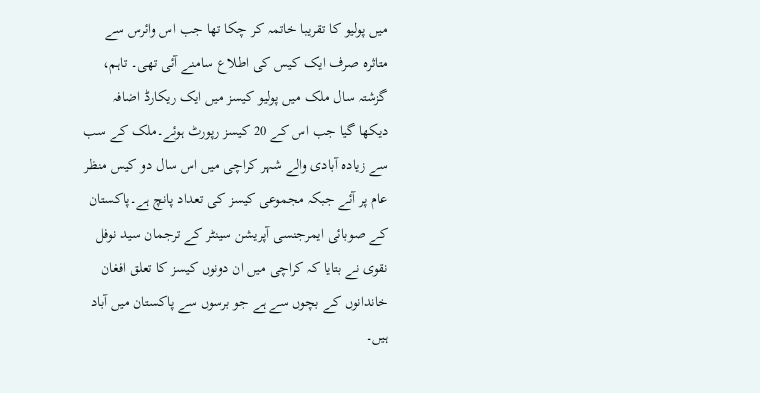میں پولیو کا تقریبا خاتمہ کر چکا تھا جب اس وائرس سے متاثرہ صرف ایک کیس کی اطلاع سامنے آئی تھی۔ تاہم، گزشتہ سال ملک میں پولیو کیسز میں ایک ریکارڈ اضافہ دیکھا گیا جب اس کے 20 کیسز رپورٹ ہوئے۔ملک کے سب سے زیادہ آبادی والے شہر کراچی میں اس سال دو کیس منظر عام پر آئے جبکہ مجموعی کیسز کی تعداد پانچ ہے۔پاکستان کے صوبائی ایمرجنسی آپریشن سینٹر کے ترجمان سید نوفل نقوی نے بتایا کہ کراچی میں ان دونوں کیسز کا تعلق افغان خاندانوں کے بچوں سے ہے جو برسوں سے پاکستان میں آباد ہیں۔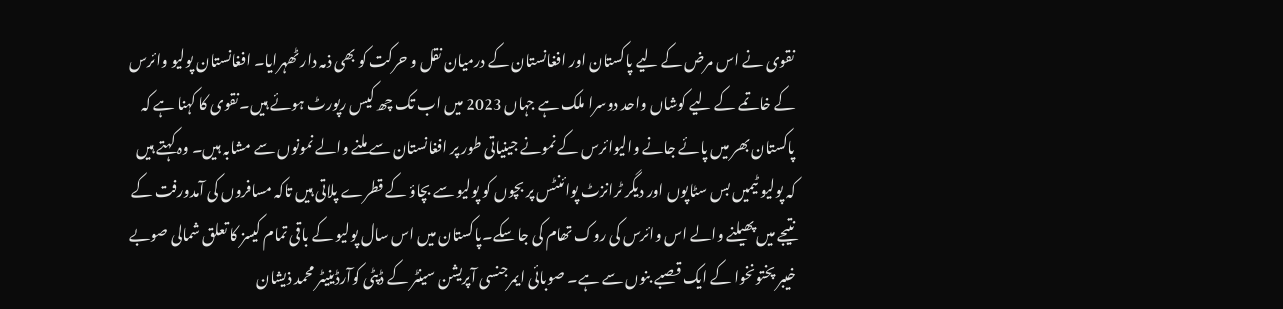نقوی نے اس مرض کے لیے پاکستان اور افغانستان کے درمیان نقل و حرکت کو بھی ذمہ دار ٹھہرایا۔ افغانستان پولیو وائرس کے خاتمے کے لیے کوشاں واحد دوسرا ملک ہے جہاں 2023 میں اب تک چھ کیس رپورٹ ہوئے ہیں۔نقوی کا کہنا ہے کہ پاکستان بھر میں پائے جانے والیوائرس کے نمونے جینیاتی طور پر افغانستان سے ملنے والے نمونوں سے مشابہ ہیں۔ وہ کہتے ہیں کہ پولیو ٹیمیں بس سٹاپوں اور دیگر ٹرانزٹ پوائنٹس پر بچوں کو پولیو سے بچاؤ کے قطرے پلاتی ہیں تاکہ مسافروں کی آمدورفت کے نتیجے میں پھیلنے والے اس وائرس کی روک تھام کی جا سکے۔پاکستان میں اس سال پولیو کے باقی تمام کیسز کا تعلق شمالی صوبے خیبر پختونخوا کے ایک قصبے بنوں سے ہے۔ صوبائی ایمرجنسی آپریشن سینٹر کے ڈپٹی کوآرڈینیٹر محمد ذیشان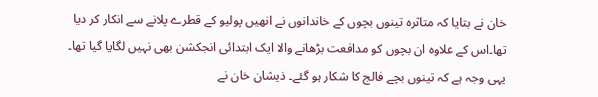خان نے بتایا کہ متاثرہ تینوں بچوں کے خاندانوں نے انھیں پولیو کے قطرے پلانے سے انکار کر دیا تھا۔اس کے علاوہ ان بچوں کو مدافعت بڑھانے والا ایک ابتدائی انجکشن بھی نہیں لگایا گیا تھا۔ یہی وجہ ہے کہ تینوں بچے فالج کا شکار ہو گئے۔ ذیشان خان نے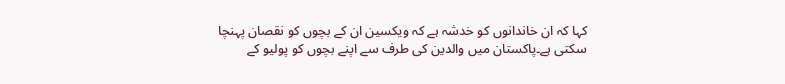کہا کہ ان خاندانوں کو خدشہ ہے کہ ویکسین ان کے بچوں کو نقصان پہنچا سکتی ہے۔پاکستان میں والدین کی طرف سے اپنے بچوں کو پولیو کے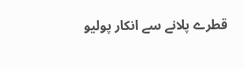قطرے پلانے سے انکار پولیو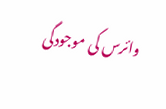وائرس کی موجودگی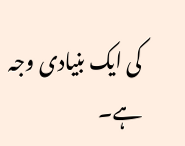کی ایک بنیادی وجہ ہے۔